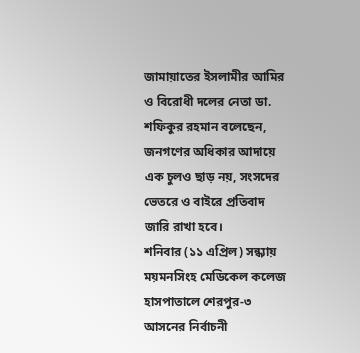জামায়াতের ইসলামীর আমির ও বিরোধী দলের নেতা ডা. শফিকুর রহমান বলেছেন, জনগণের অধিকার আদায়ে এক চুলও ছাড় নয়, সংসদের ভেতরে ও বাইরে প্রতিবাদ জারি রাখা হবে।
শনিবার (১১ এপ্রিল) সন্ধ্যায় ময়মনসিংহ মেডিকেল কলেজ হাসপাতালে শেরপুর-৩ আসনের নির্বাচনী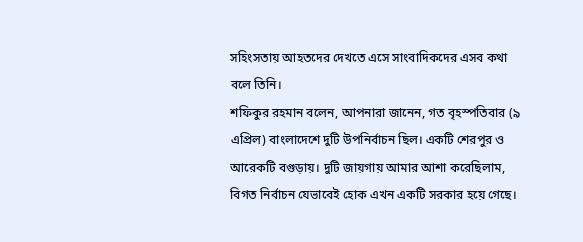সহিংসতায় আহতদের দেখতে এসে সাংবাদিকদের এসব কথা বলে তিনি।
শফিকুর রহমান বলেন, আপনারা জানেন, গত বৃহস্পতিবার (৯ এপ্রিল) বাংলাদেশে দুটি উপনির্বাচন ছিল। একটি শেরপুর ও আরেকটি বগুড়ায়। দুটি জায়গায় আমার আশা করেছিলাম, বিগত নির্বাচন যেভাবেই হোক এখন একটি সরকার হয়ে গেছে।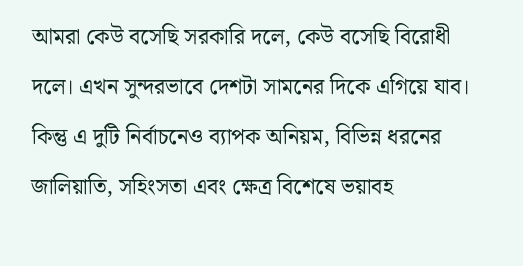আমরা কেউ বসেছি সরকারি দলে, কেউ বসেছি বিরোধী দলে। এখন সুন্দরভাবে দেশটা সামনের দিকে এগিয়ে যাব। কিন্তু এ দুটি নির্বাচনেও ব্যাপক অনিয়ম, বিভিন্ন ধরনের জালিয়াতি, সহিংসতা এবং ক্ষেত্র বিশেষে ভয়াবহ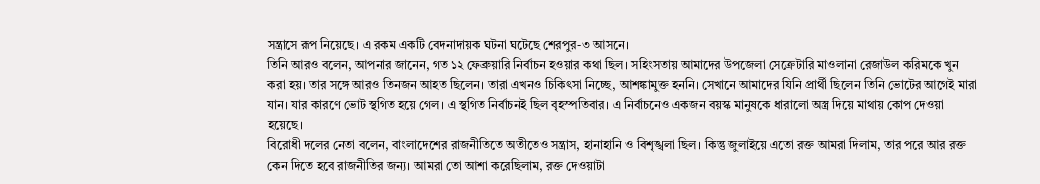সন্ত্রাসে রূপ নিয়েছে। এ রকম একটি বেদনাদায়ক ঘটনা ঘটেছে শেরপুর-৩ আসনে।
তিনি আরও বলেন, আপনার জানেন, গত ১২ ফেব্রুয়ারি নির্বাচন হওয়ার কথা ছিল। সহিংসতায় আমাদের উপজেলা সেক্রেটারি মাওলানা রেজাউল করিমকে খুন করা হয়। তার সঙ্গে আরও তিনজন আহত ছিলেন। তারা এখনও চিকিৎসা নিচ্ছে, আশঙ্কামুক্ত হননি। সেখানে আমাদের যিনি প্রার্থী ছিলেন তিনি ভোটের আগেই মারা যান। যার কারণে ভোট স্থগিত হয়ে গেল। এ স্থগিত নির্বাচনই ছিল বৃহস্পতিবার। এ নির্বাচনেও একজন বয়স্ক মানুষকে ধারালো অস্ত্র দিয়ে মাথায় কোপ দেওয়া হয়েছে।
বিরোধী দলের নেতা বলেন, বাংলাদেশের রাজনীতিতে অতীতেও সন্ত্রাস, হানাহানি ও বিশৃঙ্খলা ছিল। কিন্তু জুলাইয়ে এতো রক্ত আমরা দিলাম, তার পরে আর রক্ত কেন দিতে হবে রাজনীতির জন্য। আমরা তো আশা করেছিলাম, রক্ত দেওয়াটা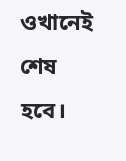ওখানেই শেষ হবে।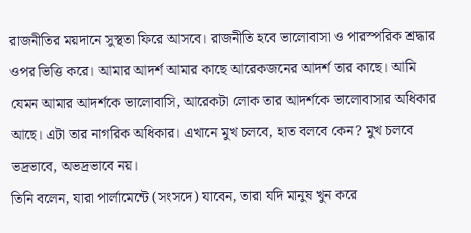রাজনীতির ময়দানে সুস্থতা ফিরে আসবে। রাজনীতি হবে ভালোবাসা ও পারস্পরিক শ্রদ্ধার ওপর ভিত্তি করে। আমার আদর্শ আমার কাছে আরেকজনের আদর্শ তার কাছে। আমি যেমন আমার আদর্শকে ভালোবাসি, আরেকটা লোক তার আদর্শকে ভালোবাসার অধিকার আছে। এটা তার নাগরিক অধিকার। এখানে মুখ চলবে, হাত বলবে কেন? মুখ চলবে ভদ্রভাবে, অভদ্রভাবে নয়।
তিনি বলেন, যারা পার্লামেন্টে (সংসদে) যাবেন, তারা যদি মানুষ খুন করে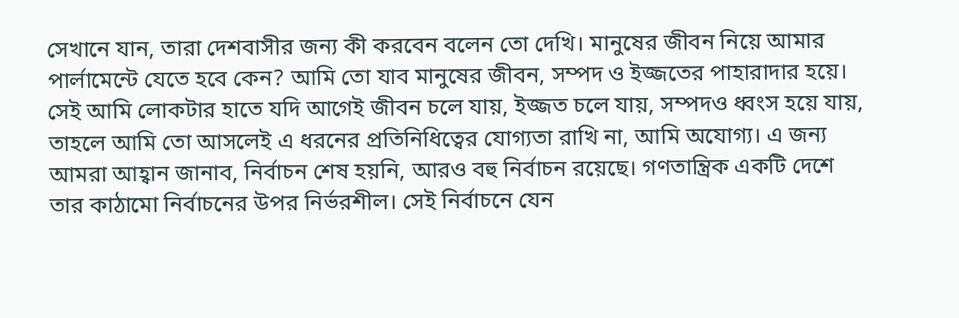সেখানে যান, তারা দেশবাসীর জন্য কী করবেন বলেন তো দেখি। মানুষের জীবন নিয়ে আমার পার্লামেন্টে যেতে হবে কেন? আমি তো যাব মানুষের জীবন, সম্পদ ও ইজ্জতের পাহারাদার হয়ে। সেই আমি লোকটার হাতে যদি আগেই জীবন চলে যায়, ইজ্জত চলে যায়, সম্পদও ধ্বংস হয়ে যায়, তাহলে আমি তো আসলেই এ ধরনের প্রতিনিধিত্বের যোগ্যতা রাখি না, আমি অযোগ্য। এ জন্য আমরা আহ্বান জানাব, নির্বাচন শেষ হয়নি, আরও বহু নির্বাচন রয়েছে। গণতান্ত্রিক একটি দেশে তার কাঠামো নির্বাচনের উপর নির্ভরশীল। সেই নির্বাচনে যেন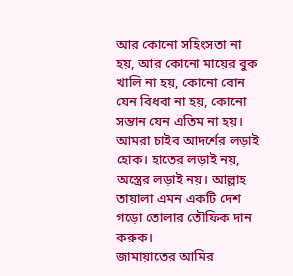আর কোনো সহিংসতা না হয়, আর কোনো মায়ের বুক খালি না হয়, কোনো বোন যেন বিধবা না হয়, কোনো সন্তান যেন এতিম না হয়। আমরা চাইব আদর্শের লড়াই হোক। হাতের লড়াই নয়, অস্ত্রের লড়াই নয়। আল্লাহ তায়ালা এমন একটি দেশ গড়ো তোলার তৌফিক দান করুক।
জামায়াতের আমির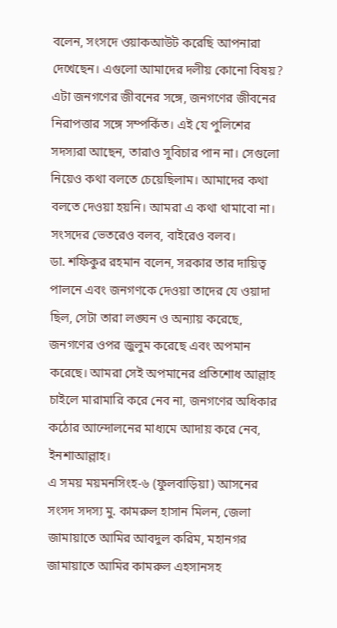বলেন, সংসদে ওয়াকআউট করেছি আপনারা দেখেছেন। এগুলো আমাদের দলীয় কোনো বিষয়? এটা জনগণের জীবনের সঙ্গে, জনগণের জীবনের নিরাপত্তার সঙ্গে সম্পর্কিত। এই যে পুলিশের সদস্যরা আছেন, তারাও সুবিচার পান না। সেগুলো নিয়েও কথা বলতে চেয়েছিলাম। আমাদের কথা বলতে দেওয়া হয়নি। আমরা এ কথা থামাবো না। সংসদের ভেতরেও বলব, বাইরেও বলব।
ডা. শফিকুর রহমান বলেন, সরকার তার দায়িত্ব পালনে এবং জনগণকে দেওয়া তাদের যে ওয়াদা ছিল, সেটা তারা লঙ্ঘন ও অন্যায় করেছে, জনগণের ওপর জুলুম করেছে এবং অপমান করেছে। আমরা সেই অপমানের প্রতিশোধ আল্লাহ চাইলে মারামারি করে নেব না, জনগণের অধিকার কঠোর আন্দোলনের মাধ্যমে আদায় করে নেব, ইনশাআল্লাহ।
এ সময় ময়মনসিংহ-৬ (ফুলবাড়িয়া) আসনের সংসদ সদস্য মু. কামরুল হাসান মিলন, জেলা জামায়াতে আমির আবদুল করিম, মহানগর জামায়াতে আমির কামরুল এহসানসহ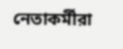নেতাকর্মীরা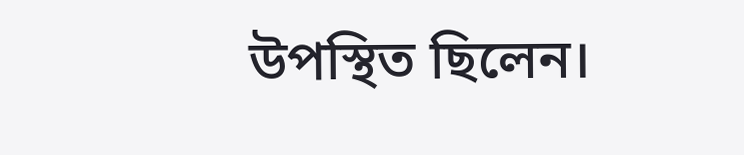উপস্থিত ছিলেন।